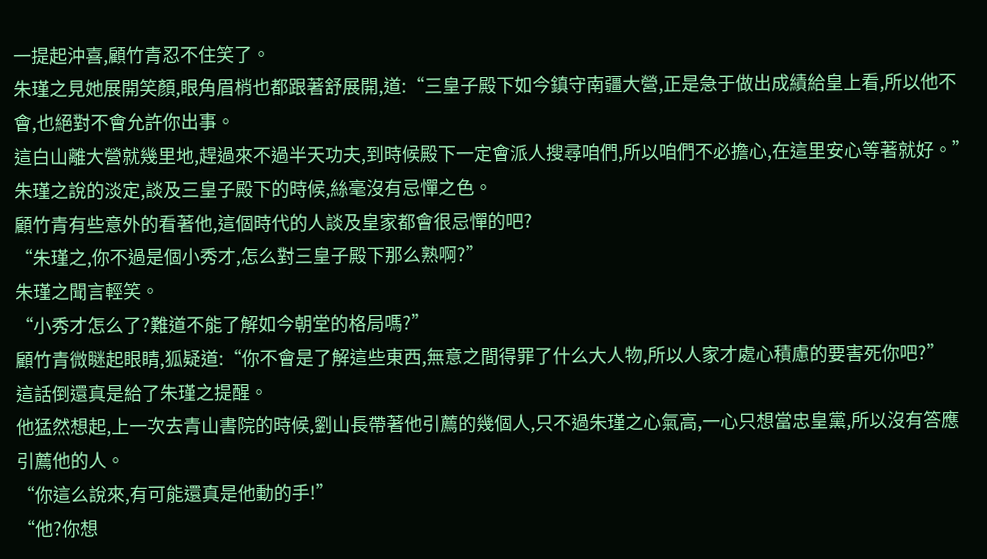一提起沖喜,顧竹青忍不住笑了。
朱瑾之見她展開笑顏,眼角眉梢也都跟著舒展開,道:“三皇子殿下如今鎮守南疆大營,正是急于做出成績給皇上看,所以他不會,也絕對不會允許你出事。
這白山離大營就幾里地,趕過來不過半天功夫,到時候殿下一定會派人搜尋咱們,所以咱們不必擔心,在這里安心等著就好。”
朱瑾之說的淡定,談及三皇子殿下的時候,絲毫沒有忌憚之色。
顧竹青有些意外的看著他,這個時代的人談及皇家都會很忌憚的吧?
“朱瑾之,你不過是個小秀才,怎么對三皇子殿下那么熟啊?”
朱瑾之聞言輕笑。
“小秀才怎么了?難道不能了解如今朝堂的格局嗎?”
顧竹青微瞇起眼睛,狐疑道:“你不會是了解這些東西,無意之間得罪了什么大人物,所以人家才處心積慮的要害死你吧?”
這話倒還真是給了朱瑾之提醒。
他猛然想起,上一次去青山書院的時候,劉山長帶著他引薦的幾個人,只不過朱瑾之心氣高,一心只想當忠皇黨,所以沒有答應引薦他的人。
“你這么說來,有可能還真是他動的手!”
“他?你想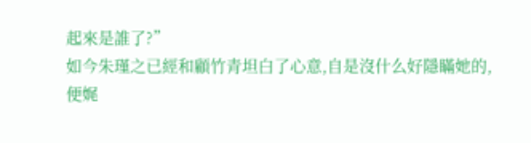起來是誰了?”
如今朱瑾之已經和顧竹青坦白了心意,自是沒什么好隱瞞她的,便娓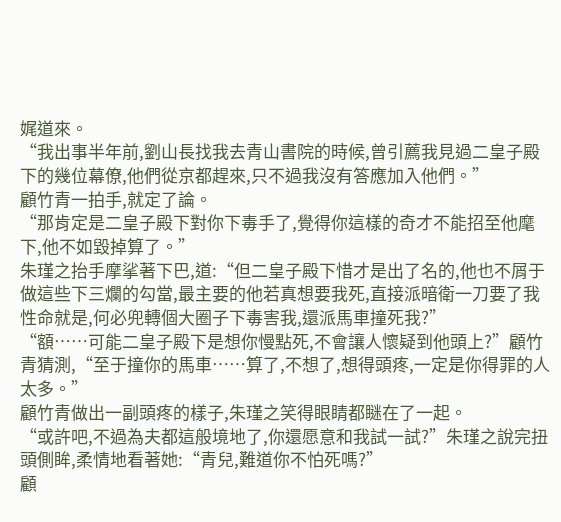娓道來。
“我出事半年前,劉山長找我去青山書院的時候,曾引薦我見過二皇子殿下的幾位幕僚,他們從京都趕來,只不過我沒有答應加入他們。”
顧竹青一拍手,就定了論。
“那肯定是二皇子殿下對你下毒手了,覺得你這樣的奇才不能招至他麾下,他不如毀掉算了。”
朱瑾之抬手摩挲著下巴,道:“但二皇子殿下惜才是出了名的,他也不屑于做這些下三爛的勾當,最主要的他若真想要我死,直接派暗衛一刀要了我性命就是,何必兜轉個大圈子下毒害我,還派馬車撞死我?”
“額……可能二皇子殿下是想你慢點死,不會讓人懷疑到他頭上?”顧竹青猜測,“至于撞你的馬車……算了,不想了,想得頭疼,一定是你得罪的人太多。”
顧竹青做出一副頭疼的樣子,朱瑾之笑得眼睛都瞇在了一起。
“或許吧,不過為夫都這般境地了,你還愿意和我試一試?”朱瑾之說完扭頭側眸,柔情地看著她:“青兒,難道你不怕死嗎?”
顧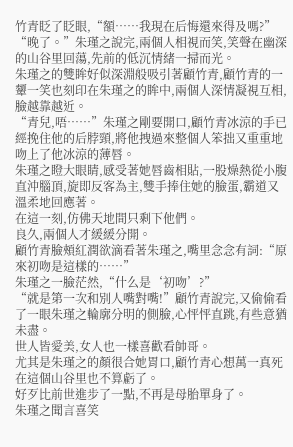竹青眨了眨眼,“額……我現在后悔還來得及嗎?”
“晚了。”朱瑾之說完,兩個人相視而笑,笑聲在幽深的山谷里回蕩,先前的低沉情緒一掃而光。
朱瑾之的雙眸好似深淵般吸引著顧竹青,顧竹青的一顰一笑也刻印在朱瑾之的眸中,兩個人深情凝視互相,臉越靠越近。
“青兒,唔……”朱瑾之剛要開口,顧竹青冰涼的手已經挽住他的后脖頸,將他拽過來整個人笨拙又重重地吻上了他冰涼的薄唇。
朱瑾之瞪大眼睛,感受著她唇齒相貼,一股燥熱從小腹直沖腦頂,旋即反客為主,雙手捧住她的臉蛋,霸道又溫柔地回應著。
在這一刻,仿佛天地間只剩下他們。
良久,兩個人才緩緩分開。
顧竹青臉頰紅潤欲滴看著朱瑾之,嘴里念念有詞:“原來初吻是這樣的……”
朱瑾之一臉茫然,“什么是‘初吻’?”
“就是第一次和別人嘴對嘴!”顧竹青說完,又偷偷看了一眼朱瑾之輪廓分明的側臉,心怦怦直跳,有些意猶未盡。
世人皆愛美,女人也一樣喜歡看帥哥。
尤其是朱瑾之的顏很合她胃口,顧竹青心想萬一真死在這個山谷里也不算虧了。
好歹比前世進步了一點,不再是母胎單身了。
朱瑾之聞言喜笑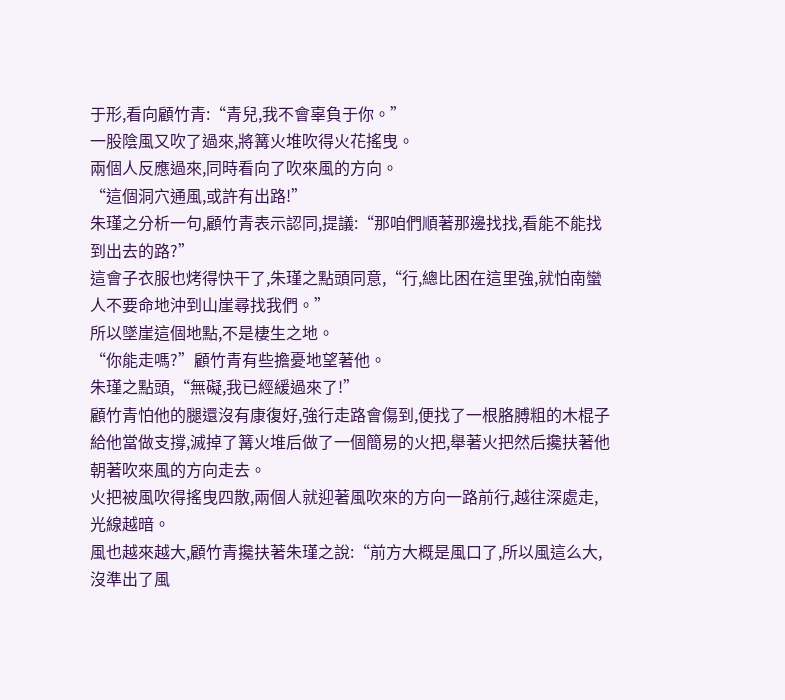于形,看向顧竹青:“青兒,我不會辜負于你。”
一股陰風又吹了過來,將篝火堆吹得火花搖曳。
兩個人反應過來,同時看向了吹來風的方向。
“這個洞穴通風,或許有出路!”
朱瑾之分析一句,顧竹青表示認同,提議:“那咱們順著那邊找找,看能不能找到出去的路?”
這會子衣服也烤得快干了,朱瑾之點頭同意,“行,總比困在這里強,就怕南蠻人不要命地沖到山崖尋找我們。”
所以墜崖這個地點,不是棲生之地。
“你能走嗎?”顧竹青有些擔憂地望著他。
朱瑾之點頭,“無礙,我已經緩過來了!”
顧竹青怕他的腿還沒有康復好,強行走路會傷到,便找了一根胳膊粗的木棍子給他當做支撐,滅掉了篝火堆后做了一個簡易的火把,舉著火把然后攙扶著他朝著吹來風的方向走去。
火把被風吹得搖曳四散,兩個人就迎著風吹來的方向一路前行,越往深處走,光線越暗。
風也越來越大,顧竹青攙扶著朱瑾之說:“前方大概是風口了,所以風這么大,沒準出了風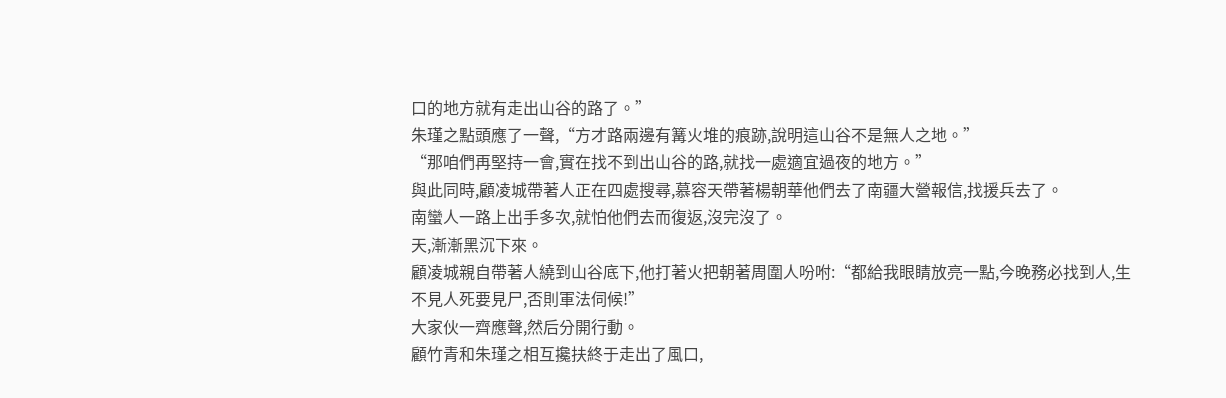口的地方就有走出山谷的路了。”
朱瑾之點頭應了一聲,“方才路兩邊有篝火堆的痕跡,說明這山谷不是無人之地。”
“那咱們再堅持一會,實在找不到出山谷的路,就找一處適宜過夜的地方。”
與此同時,顧凌城帶著人正在四處搜尋,慕容天帶著楊朝華他們去了南疆大營報信,找援兵去了。
南蠻人一路上出手多次,就怕他們去而復返,沒完沒了。
天,漸漸黑沉下來。
顧凌城親自帶著人繞到山谷底下,他打著火把朝著周圍人吩咐:“都給我眼睛放亮一點,今晚務必找到人,生不見人死要見尸,否則軍法伺候!”
大家伙一齊應聲,然后分開行動。
顧竹青和朱瑾之相互攙扶終于走出了風口,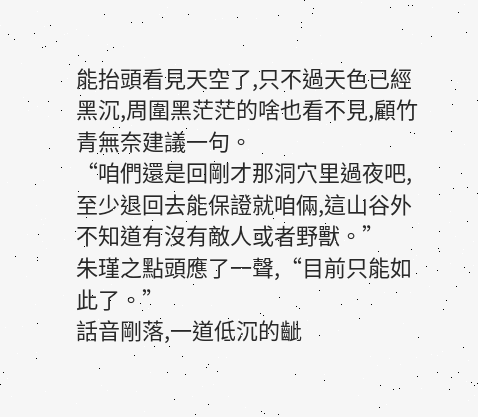能抬頭看見天空了,只不過天色已經黑沉,周圍黑茫茫的啥也看不見,顧竹青無奈建議一句。
“咱們還是回剛才那洞穴里過夜吧,至少退回去能保證就咱倆,這山谷外不知道有沒有敵人或者野獸。”
朱瑾之點頭應了一聲,“目前只能如此了。”
話音剛落,一道低沉的齜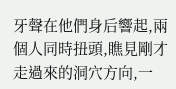牙聲在他們身后響起,兩個人同時扭頭,瞧見剛才走過來的洞穴方向,一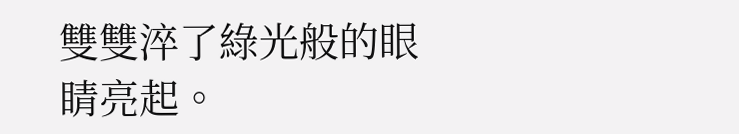雙雙淬了綠光般的眼睛亮起。